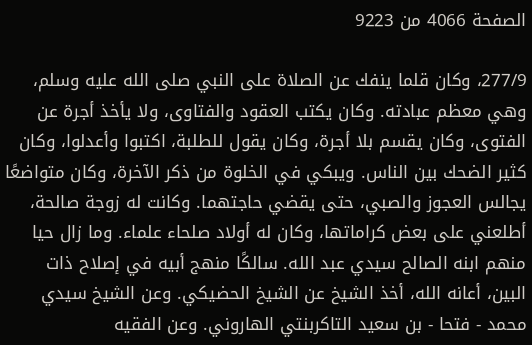الصفحة 4066 من 9223

277/9، وكان قلما ينفك عن الصلاة على النبي صلى الله عليه وسلم، وهي معظم عبادته. وكان يكتب العقود والفتاوى، ولا يأخذ أجرة عن الفتوى، وكان يقسم بلا أجرة، وكان يقول للطلبة، اكتبوا وأعدلوا، وكان كثير الضحك بين الناس. ويبكي في الخلوة من ذكر الآخرة، وكان متواضعًا يجالس العجوز والصبي، حتى يقضي حاجتهما. وكانت له زوجة صالحة، أطلعني على بعض كراماتها، وكان له أولاد صلحاء علماء. وما زال حيا منهم ابنه الصالح سيدي عبد الله. سالكًا منهج أبيه في إصلاح ذات البين، أعانه الله، أخذ الشيخ عن الشيخ الحضيكي. وعن الشيخ سيدي محمد - فتحا - بن سعيد التاكربنتي الهاروني. وعن الفقيه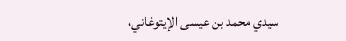سيدي محمد بن عيسى الإيتوغاني،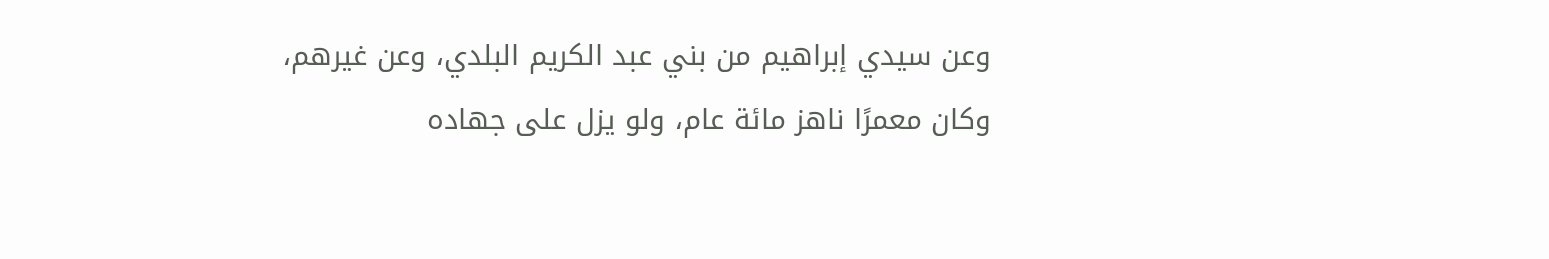وعن سيدي إبراهيم من بني عبد الكريم البلدي، وعن غيرهم، وكان معمرًا ناهز مائة عام، ولو يزل على جهاده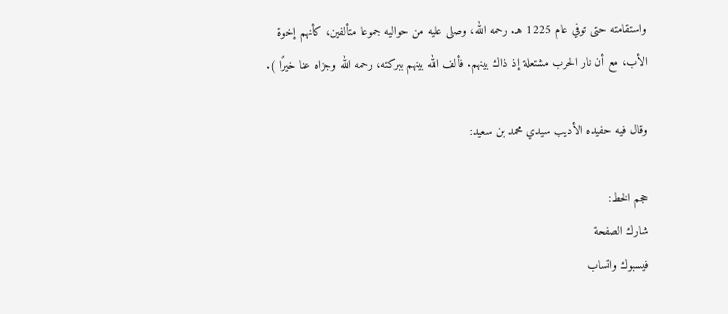واستقامته حتى توفي عام 1225 هـ. رحمه الله، وصلى عليه من حواليه جموعا متألفين، كأنهم إخوة الأب، مع أن نار الحرب مشتعلة إذ ذاك بينهم. فألف الله بينهم ببركته، رحمه الله وجزاه عنا خيرًا ).

وقال فيه حفيده الأديب سيدي محمد بن سعيد:

حجم الخط:
شارك الصفحة
فيسبوك واتساب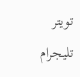تويتر تليجرام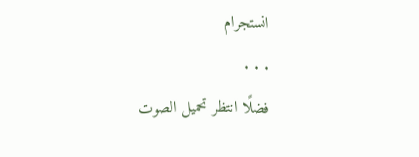انستجرام
. . .
فضلًا انتظر تحميل الصوت